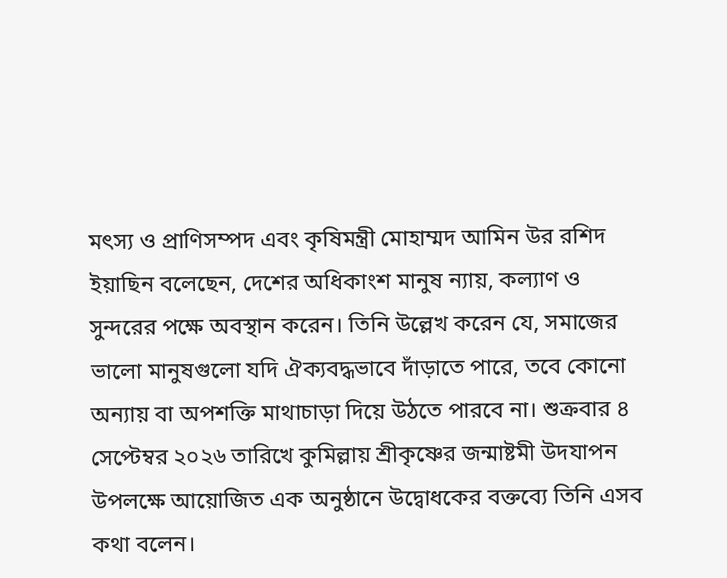মৎস্য ও প্রাণিসম্পদ এবং কৃষিমন্ত্রী মোহাম্মদ আমিন উর রশিদ ইয়াছিন বলেছেন, দেশের অধিকাংশ মানুষ ন্যায়, কল্যাণ ও সুন্দরের পক্ষে অবস্থান করেন। তিনি উল্লেখ করেন যে, সমাজের ভালো মানুষগুলো যদি ঐক্যবদ্ধভাবে দাঁড়াতে পারে, তবে কোনো অন্যায় বা অপশক্তি মাথাচাড়া দিয়ে উঠতে পারবে না। শুক্রবার ৪ সেপ্টেম্বর ২০২৬ তারিখে কুমিল্লায় শ্রীকৃষ্ণের জন্মাষ্টমী উদযাপন উপলক্ষে আয়োজিত এক অনুষ্ঠানে উদ্বোধকের বক্তব্যে তিনি এসব কথা বলেন।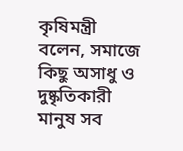কৃষিমন্ত্রী বলেন, সমাজে কিছু অসাধু ও দুষ্কৃতিকারী মানুষ সব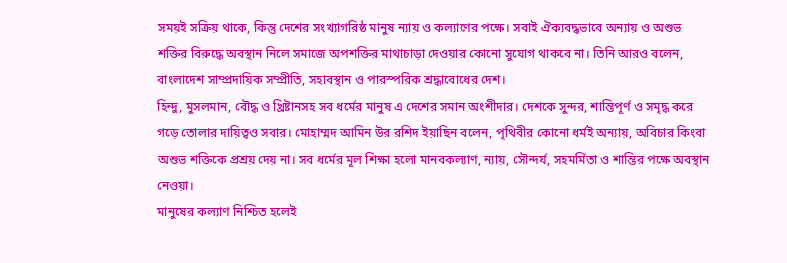সময়ই সক্রিয় থাকে, কিন্তু দেশের সংখ্যাগরিষ্ঠ মানুষ ন্যায় ও কল্যাণের পক্ষে। সবাই ঐক্যবদ্ধভাবে অন্যায় ও অশুভ শক্তির বিরুদ্ধে অবস্থান নিলে সমাজে অপশক্তির মাথাচাড়া দেওয়ার কোনো সুযোগ থাকবে না। তিনি আরও বলেন, বাংলাদেশ সাম্প্রদায়িক সম্প্রীতি, সহাবস্থান ও পারস্পরিক শ্রদ্ধাবোধের দেশ।
হিন্দু, মুসলমান, বৌদ্ধ ও খ্রিষ্টানসহ সব ধর্মের মানুষ এ দেশের সমান অংশীদার। দেশকে সুন্দর, শান্তিপূর্ণ ও সমৃদ্ধ করে গড়ে তোলার দায়িত্বও সবার। মোহাম্মদ আমিন উর রশিদ ইয়াছিন বলেন, পৃথিবীর কোনো ধর্মই অন্যায়, অবিচার কিংবা অশুভ শক্তিকে প্রশ্রয় দেয় না। সব ধর্মের মূল শিক্ষা হলো মানবকল্যাণ, ন্যায়, সৌন্দর্য, সহমর্মিতা ও শান্তির পক্ষে অবস্থান নেওয়া।
মানুষের কল্যাণ নিশ্চিত হলেই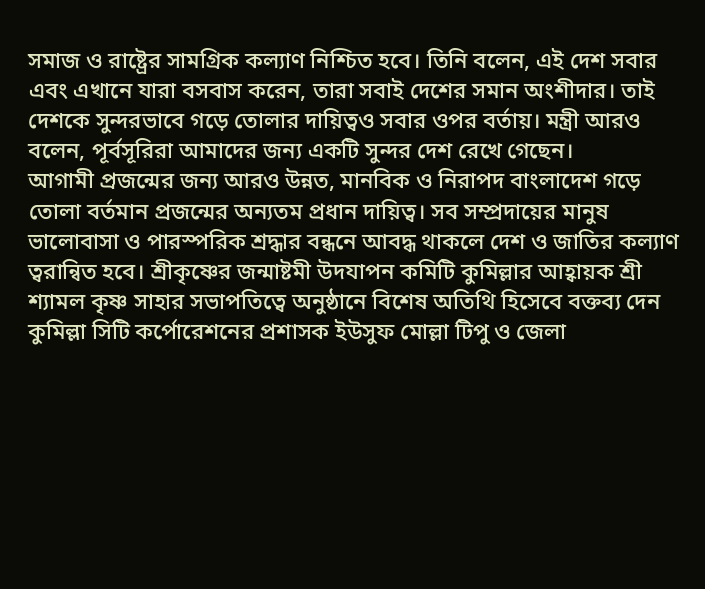সমাজ ও রাষ্ট্রের সামগ্রিক কল্যাণ নিশ্চিত হবে। তিনি বলেন, এই দেশ সবার এবং এখানে যারা বসবাস করেন, তারা সবাই দেশের সমান অংশীদার। তাই দেশকে সুন্দরভাবে গড়ে তোলার দায়িত্বও সবার ওপর বর্তায়। মন্ত্রী আরও বলেন, পূর্বসূরিরা আমাদের জন্য একটি সুন্দর দেশ রেখে গেছেন।
আগামী প্রজন্মের জন্য আরও উন্নত, মানবিক ও নিরাপদ বাংলাদেশ গড়ে তোলা বর্তমান প্রজন্মের অন্যতম প্রধান দায়িত্ব। সব সম্প্রদায়ের মানুষ ভালোবাসা ও পারস্পরিক শ্রদ্ধার বন্ধনে আবদ্ধ থাকলে দেশ ও জাতির কল্যাণ ত্বরান্বিত হবে। শ্রীকৃষ্ণের জন্মাষ্টমী উদযাপন কমিটি কুমিল্লার আহ্বায়ক শ্রী শ্যামল কৃষ্ণ সাহার সভাপতিত্বে অনুষ্ঠানে বিশেষ অতিথি হিসেবে বক্তব্য দেন কুমিল্লা সিটি কর্পোরেশনের প্রশাসক ইউসুফ মোল্লা টিপু ও জেলা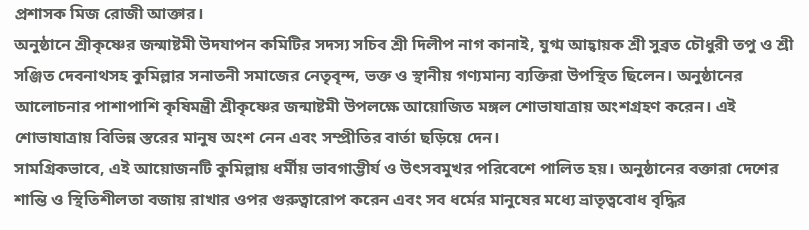প্রশাসক মিজ রোজী আক্তার।
অনুষ্ঠানে শ্রীকৃষ্ণের জন্মাষ্টমী উদযাপন কমিটির সদস্য সচিব শ্রী দিলীপ নাগ কানাই, যুগ্ম আহ্বায়ক শ্রী সুব্রত চৌধুরী তপু ও শ্রী সঞ্জিত দেবনাথসহ কুমিল্লার সনাতনী সমাজের নেতৃবৃন্দ, ভক্ত ও স্থানীয় গণ্যমান্য ব্যক্তিরা উপস্থিত ছিলেন। অনুষ্ঠানের আলোচনার পাশাপাশি কৃষিমন্ত্রী শ্রীকৃষ্ণের জন্মাষ্টমী উপলক্ষে আয়োজিত মঙ্গল শোভাযাত্রায় অংশগ্রহণ করেন। এই শোভাযাত্রায় বিভিন্ন স্তরের মানুষ অংশ নেন এবং সম্প্রীতির বার্তা ছড়িয়ে দেন।
সামগ্রিকভাবে, এই আয়োজনটি কুমিল্লায় ধর্মীয় ভাবগাম্ভীর্য ও উৎসবমুখর পরিবেশে পালিত হয়। অনুষ্ঠানের বক্তারা দেশের শান্তি ও স্থিতিশীলতা বজায় রাখার ওপর গুরুত্বারোপ করেন এবং সব ধর্মের মানুষের মধ্যে ভ্রাতৃত্ববোধ বৃদ্ধির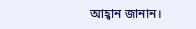আহ্বান জানান।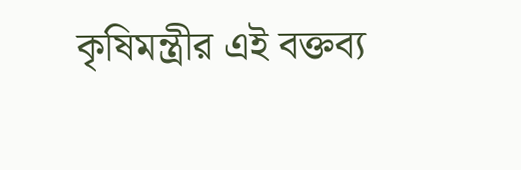কৃষিমন্ত্রীর এই বক্তব্য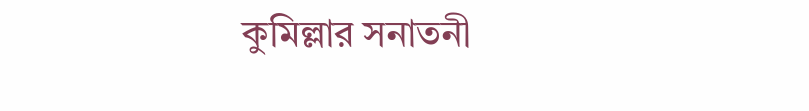কুমিল্লার সনাতনী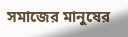সমাজের মানুষের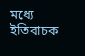মধ্যে ইতিবাচক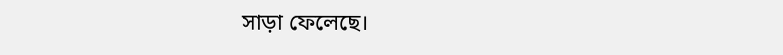সাড়া ফেলেছে।